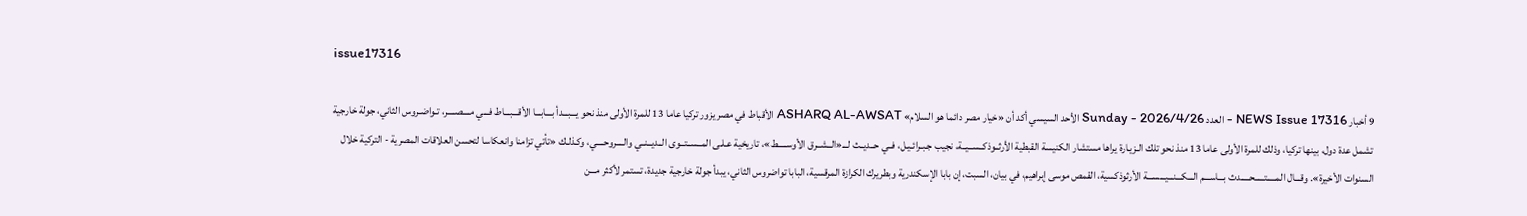issue17316

9 أخبار NEWS Issue 17316 - العدد Sunday - 2026/4/26 الأحد السيسي أكد أن «خيار مصر دائما هو السلام» ASHARQ AL-AWSAT الأقباط في مصر يزور تركيا عاما 13 للمرة الأولى منذ نحو يـــبـــدأ بـــابـــا الأقـــبـــاط فـــي مــــصــــر، تـواضـروس الثاني، جولة خارجية تشمل عدة دول، بينها تركيا، وذلك للمرة الأولى عاما 13 منذ نحو تلك الـزيـارة يراها مستشار الكنيسة القبطية الأرثــوذكــســيــة، نجيب جـبـرائـيـل، فــي حــديــث لـــ«الــشــرق الأوســـــط»، تاريخية عـلـى المــســتــوى الــديــنــي والــــروحــــي، وكـذلـك «تأتي تزامنا وانعكاسا لتحسن العلاقات المصرية - التركية خلال السنوات الأخيرة». وقـــال المـــــتـــــحـــــدث بـــاســـم الـــكـــنـــيـــســـة الأرثوذكسية، القمص موسى إبراهيم، في بيان، السبت، إن بابا الإسكندرية وبطريرك الكرازة المرقسية، البابا تواضروس الثاني، يبدأ جولة خارجية جديدة، تستمر لأكثر مـــن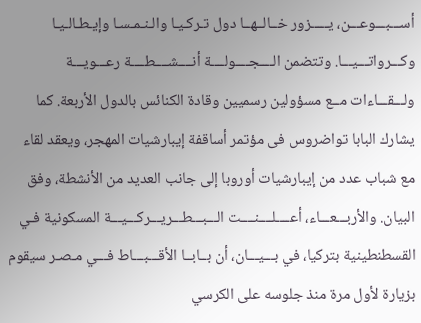أســـبـــوعـــن، يـــــزور خــالــهــا دول تـركـيـا والـنـمـسـا وإيـطـالـيـا وكـــرواتـــيـــا. وتتضمن الــــجــــولــــة أنــــشــــطــــة رعـــويـــة ولـــقـــاءات مــع مسؤولين رسميين وقادة الكنائس بالدول الأربعة. كما يشارك البابا تواضروس فى مؤتمر أساقفة إيبارشيات المهجر، ويعقد لقاء مع شباب عدد من إيبارشيات أوروبا إلى جانب العديد من الأنشطة، وفق البيان. والأربـــعـــاء، أعــــلــــنــــت الـــبـــطـــريـــركـــيـــة المسكونية فـي القسطنطينية بتركيا، في بـــيـــان، أن بــابــا الأقـــبـــاط فـــي مـصـر سيقوم بزيارة لأول مرة منذ جلوسه على الكرسي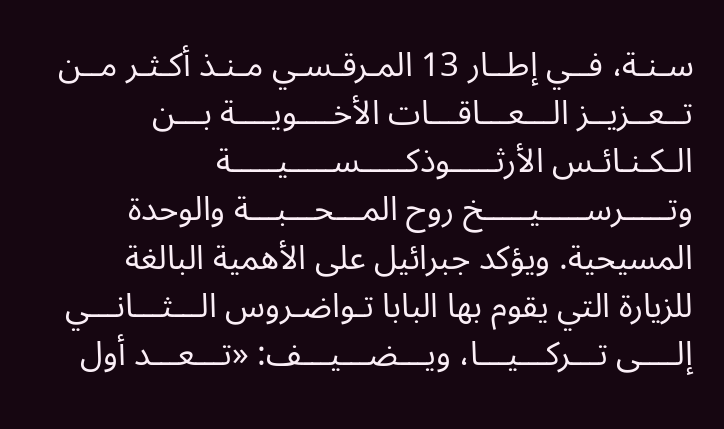سـنـة، فــي إطــار 13 المـرقـسـي مـنـذ أكـثـر مــن تــعــزيــز الـــعـــاقـــات الأخــــويــــة بـــن الـكـنـائـس الأرثـــــوذكـــــســـــيـــــة وتـــــرســـــيـــــخ روح المـــحـــبـــة والوحدة المسيحية. ويؤكد جبرائيل على الأهمية البالغة للزيارة التي يقوم بها البابا تـواضـروس الـــثـــانـــي إلــــى تـــركـــيـــا، ويـــضـــيـــف: «تـــعـــد أول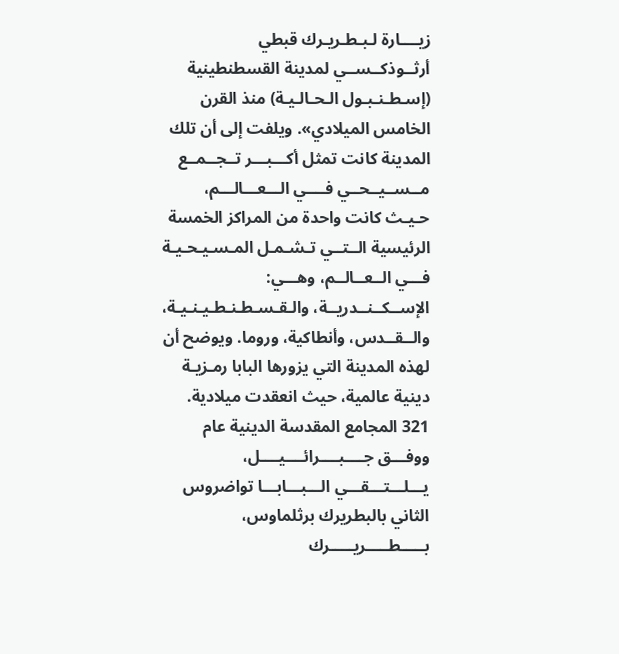زيــــارة لـبـطـريـرك قبطي أرثــوذكــســي لمدينة القسطنطينية (إسـطـنـبـول الـحـالـيـة) منذ القرن الخامس الميلادي». ويلفت إلى أن تلك المدينة كانت تمثل أكـــبـــر تــجــمــع مــســيــحــي فــــي الـــعـــالـــم، حـيـث كانت واحدة من المراكز الخمسة الرئيسية الــتــي تـشـمـل المـسـيـحـيـة فـــي الــعــالــم، وهـــي: الإســكــنــدريــة، والـقـسـطـنـطـيـنـيـة، والــقــدس، وأنطاكية، وروما. ويوضح أن لهذه المدينة التي يزورها البابا رمـزيـة دينية عالمية، حيث انعقدت ميلادية. 321 المجامع المقدسة الدينية عام ووفـــق جــــبــــرائــــيــــل، يـــلـــتـــقـــي الـــبـــابـــا تواضروس الثاني بالبطريرك برثلماوس، بـــــطـــــريـــــرك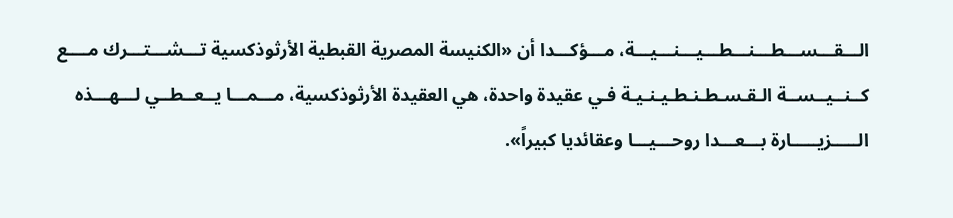الـــقـــســـطـــنـــطـــيـــنـــيـــة، مـــؤكـــدا أن «الكنيسة المصرية القبطية الأرثوذكسية تـــشـــتـــرك مــــع كــنــيــســة الـقـسـطـنـطـيـنـيـة فـي عقيدة واحدة، هي العقيدة الأرثوذكسية، مـــمـــا يــعــطــي لـــهـــذه الـــــزيـــــارة بـــعـــدا روحـــيـــا وعقائديا كبيراً».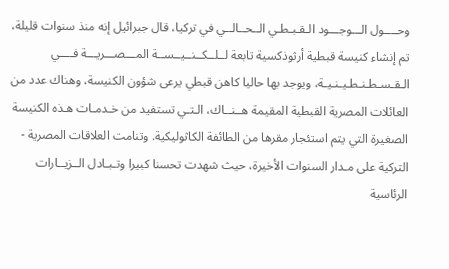وحــــول الـــوجـــود الـقـبـطـي الــحــالــي في تركيا، قال جبرائيل إنه منذ سنوات قليلة، تم إنشاء كنيسة قبطية أرثوذكسية تابعة لــلــكــنــيــســة المـــصـــريـــة فــــي الـقـسـطـنـطـيـنـيـة، ويوجد بها حاليا كاهن قبطي يرعى شؤون الكنيسة، وهناك عدد من العائلات المصرية القبطية المقيمة هــنــاك، الـتـي تستفيد من خـدمـات هـذه الكنيسة الصغيرة التي يتم استئجار مقرها من الطائفة الكاثوليكية. وتنامت العلاقات المصرية - التركية على مـدار السنوات الأخيرة، حيث شهدت تحسنا كبيرا وتـبـادل الــزيــارات الرئاسية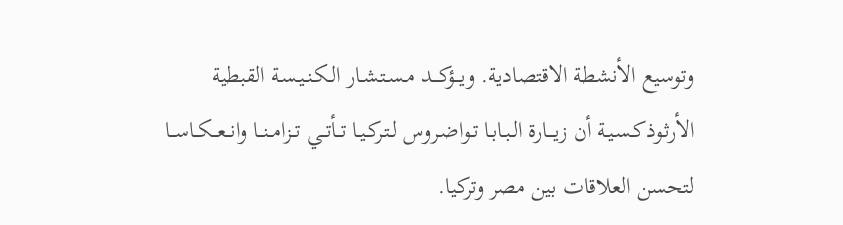وتوسيع الأنشطة الاقتصادية. ويـــؤكـــد مـسـتـشـار الـكـنـيـسـة القبطية الأرثـوذكـسـيـة أن زيـــارة الـبـابـا تـواضـروس لـتـركـيـا تــأتــي تــزامــنــا وانــعــكــاســا لتحسن العلاقات بين مصر وتركيا.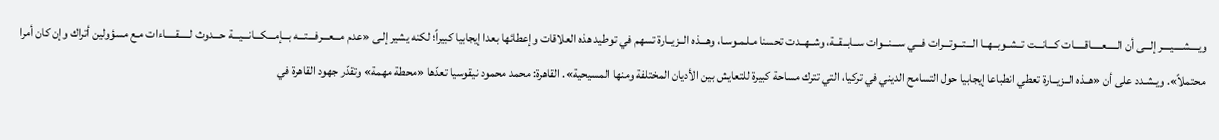ويــــشــــيــــر إلـــى أن الـــــعـــــاقـــــات كـــانـــت تــشــوبــهــا الـــتـــوتـــرات فـــي ســـنـــوات ســابــقــة، وشــهــدت تحسنا مـلـمـوسـا، وهـــذه الــزيــارة تسهم في توطيد هذه العلاقات وإعطائها بعدا إيجابيا كبيراً؛ لكنه يشير إلـى «عدم مـــعـــرفـــتـــه بـــإمـــكـــانـــيـــة حـــدوث لـــــقـــــاءات مـع مسؤولين أتراك وإن كان أمرا محتملاً». ويـشـدد على أن «هــذه الــزيــارة تعطي انطباعا إيجابيا حول التسامح الديني في تركيا، التي تترك مساحة كبيرة للتعايش بين الأديان المختلفة ومنها المسيحية». القاهرة: محمد محمود نيقوسيا تعدّها «محطة مهمة» وتقدّر جهود القاهرة في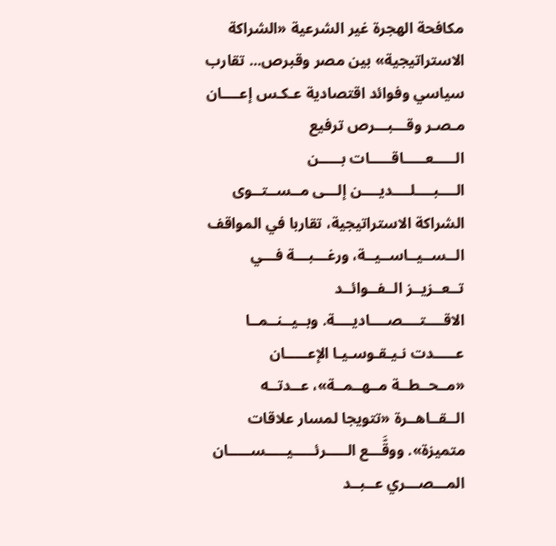مكافحة الهجرة غير الشرعية «الشراكة الاستراتيجية» بين مصر وقبرص... تقارب سياسي وفوائد اقتصادية عـكـس إعــــان مـصـر وقـــبـــرص ترفيع الـــــعـــــاقـــــات بـــــن الــــبــــلــــديــــن إلـــى مــســتــوى الشراكة الاستراتيجية، تقاربا في المواقف الــســيــاســيــة، ورغـــبـــة فـــي تــعــزيــز الــفــوائــد الاقــــتــــصــــاديــــة. وبــيــنــمــا عـــــدت نـيـقـوسـيـا الإعـــــان «مــحــطــة مــهــمــة»، عــدتــه الــقــاهــرة «تتويجا لمسار علاقات متميزة». ووقَّـــع الـــــرئـــــيـــــســـــان المـــصـــري عــبــد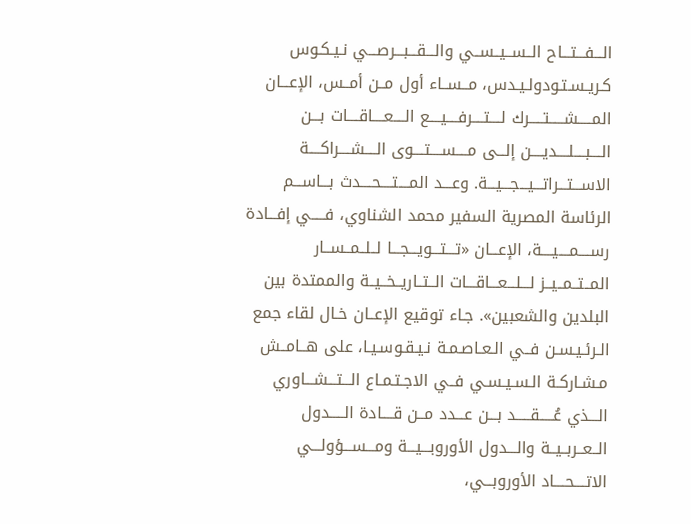الـــفـــتـــاح الــســيــســي والـــقـــبـــرصـــي نـيـكـوس كـريـسـتـودولـيـدس، مــســاء أول مــن أمــس، الإعـــان المـــــشـــــتـــــرك لــــتــــرفــــيــــع الــــعــــاقــــات بـــن الــــبــــلــــديــــن إلـــى مــــســــتــــوى الــــشــــراكــــة الاســـتـــراتـــيـــجـــيـــة. وعـــد المــــتــــحــــدث بـــاســـم الرئاسة المصرية السفير محمد الشناوي، فـــــي إفـــادة رســــمــــيــــة، الإعـــان «تـــتـــويـــجـــا لــلــمــســار المــتــمــيــز لـــلـــعـــاقـــات الــتــاريــخــيــة والممتدة بين البلدين والشعبين». جـاء توقيع الإعــان خـال لقاء جمع الـرئـيـسـن فــي الـعـاصـمـة نـيـقـوسـيـا، على هــامــش مـشـاركـة الـسـيـسـي فــي الاجـتـمـاع الـــتـــشـــاوري الـــذي عُـــــقـــــد بـــن عـــدد مــن قــــادة الـــــدول الــعــربــيــة والـــدول الأوروبـــيـــة ومـــســـؤولـــي الاتــــحــــاد الأوروبـــي،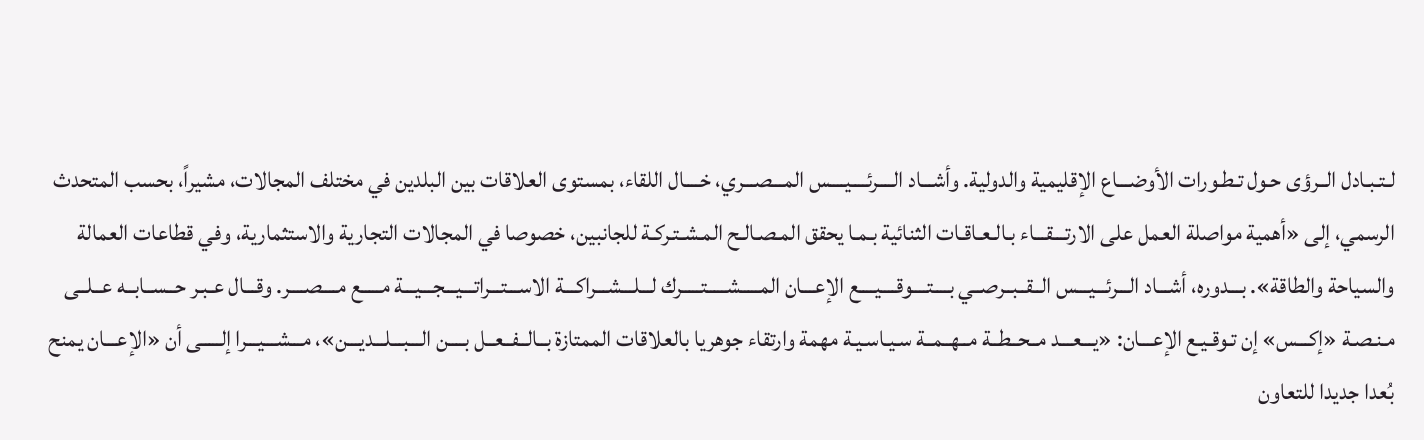لـتـبـادل الــرؤى حـول تـطـورات الأوضـــاع الإقليمية والدولية. وأشـــاد الــــرئــــيــــس المـــصـــري، خــــال اللقاء، بمستوى العلاقات بين البلدين في مختلف المجالات، مشيراً، بحسب المتحدث الرسمي، إلى «أهمية مواصلة العمل على الارتـــقـــاء بـالـعـاقـات الثنائية بـمـا يحقق المـصـالـح المـشـتـركـة للجانبين، خصوصا في المجالات التجارية والاستثمارية، وفي قطاعات العمالة والسياحة والطاقة». بـــدوره، أشـــاد الـــرئـــيـــس الــقــبــرصــي بــــتــــوقــــيــــع الإعـــان المـــــشـــــتـــــرك لـــلـــشـــراكـــة الاســـتـــراتـــيـــجـــيـــة مـــــع مــــصــــر. وقـــال عـبـر حــســابــه عــلــى مـنـصـة «إكـــس» إن تـوقـيـع الإعـــان: «يـــعـــد مــحــطــة مــهــمــة سـيـاسـيـة مهمة وارتقاء جوهريا بالعلاقات الممتازة بــالــفــعــل بــــن الـــبـــلـــديـــن»، مـــشـــيـــرا إلـــــى أن «الإعـــان يمنح بُعدا جديدا للتعاون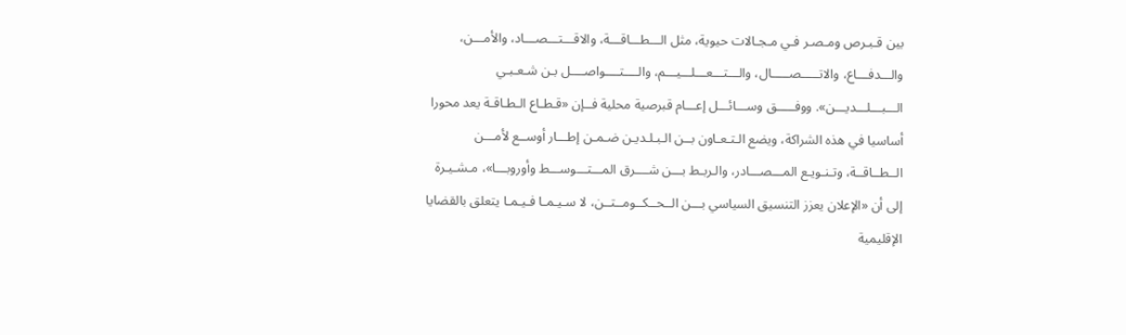بين قـبـرص ومـصـر فـي مـجـالات حيوية، مثل الـــطـــاقـــة، والاقـــتـــصـــاد، والأمـــن، والـــدفـــاع، والاتـــــصـــــال، والـــتـــعـــلـــيـــم، والــــتــــواصــــل بـن شـعـبـي الـــبـــلـــديـــن». ووفـــــق وســـائـــل إعـــام قبرصية محلية فــإن «قـطـاع الـطـاقـة يعد محورا أساسيا في هذه الشراكة، ويضع الـتـعـاون بــن الـبـلـديـن ضـمـن إطـــار أوســع لأمـــن الــطــاقــة، وتـنـويـع المـــصـــادر، والـربـط بـــن شــــرق المـــتـــوســـط وأوروبـــا»، مـشـيـرة إلى أن «الإعلان يعزز التنسيق السياسي بـــن الــحــكــومــتــن، لا سـيـمـا فـيـمـا يتعلق بالقضايا الإقليمية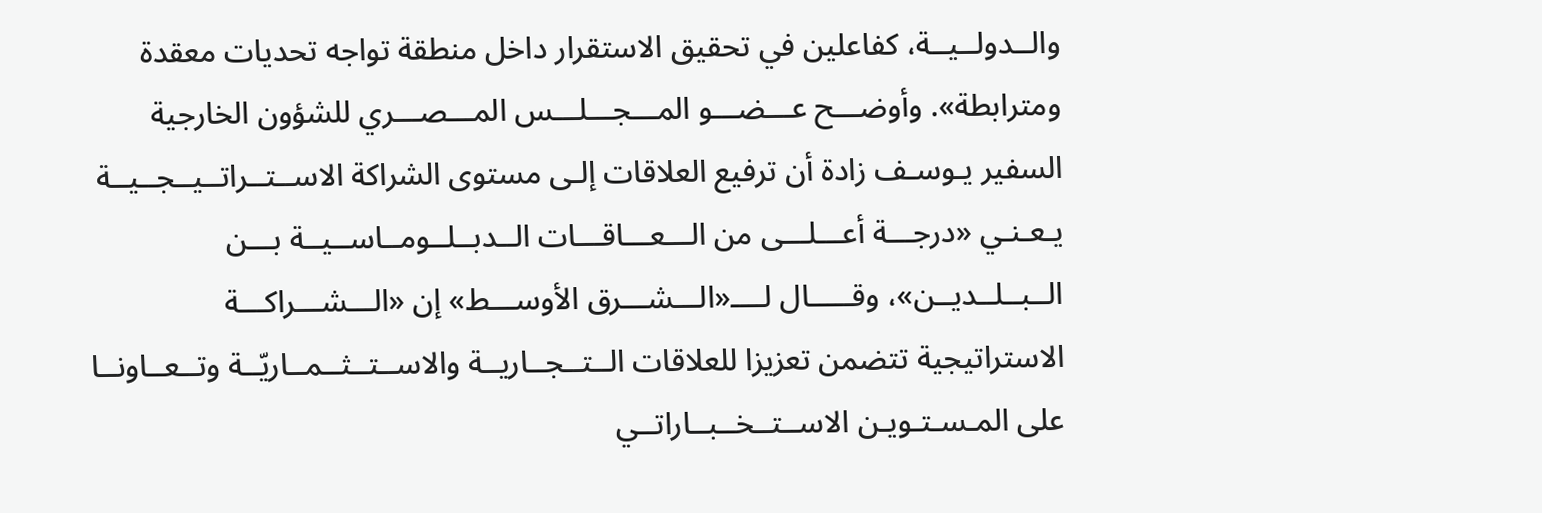والــدولــيــة، كفاعلين في تحقيق الاستقرار داخل منطقة تواجه تحديات معقدة ومترابطة». وأوضـــح عـــضـــو المـــجـــلـــس المـــصـــري للشؤون الخارجية السفير يـوسـف زادة أن ترفيع العلاقات إلـى مستوى الشراكة الاســتــراتــيــجــيــة يـعـنـي «درجـــة أعـــلـــى من الـــعـــاقـــات الــدبــلــومــاســيــة بـــن الــبــلــديــن»، وقـــــال لــــ«الـــشـــرق الأوســـط» إن «الـــشـــراكـــة الاستراتيجية تتضمن تعزيزا للعلاقات الــتــجــاريــة والاســتــثــمــاريّــة وتــعــاونــا على المـسـتـويـن الاســتــخــبــاراتــي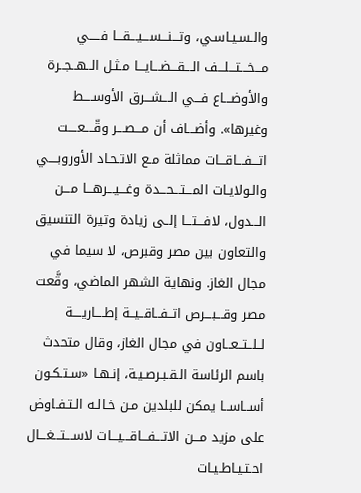والـسـيـاسـي، وتـــنـــســـيـــقـــا فـــــي مـــخـــتـــلـــف الـــقـــضـــايـــا مـثـل الــهــجــرة والأوضـــاع فـــي الـــشـــرق الأوســــط وغيرها». وأضـــاف أن مـــصـــر وقّــــعــــت اتـــفـــاقـــات مماثلة مـع الاتـحـاد الأوروبــــي والـولايـات المـــتـــحـــدة وغـــيـــرهـــا مـــن الـــدول، لافـــتـــا إلــى زيادة وتيرة التنسيق والتعاون بين مصر وقبرص، لا سيما في مجال الغاز. ونهاية الشهر الماضي، وقَّعت مصر وقـــبـــرص اتــفــاقــيــة إطــــاريــــة لــلــتــعــاون في مجال الغاز، وقال متحدث باسم الرئاسة الـقـبـرصـيـة، إنـهـا «سـتـكـون أســاســا يمكن للبلدين مـن خـالـه الـتـفـاوض على مزيد مـــن الاتـــفـــاقـــيـــات لاســـتـــغـــال احـتـيـاطـيـات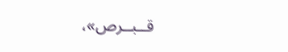قــبــرص»،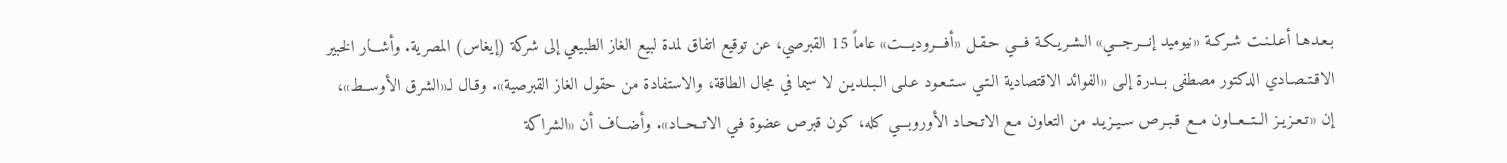بـعـدهـا أعـلـنـت شـركـة «نيوميد إنـــرجـــي» الـشـريـكـة فـــي حـقـل «أفـــروديـــت» عاماً 15 القبرصي، عن توقيع اتفاق لمدة لبيع الغاز الطبيعي إلى شركة (إيغاس) المصرية. وأشـــار الخبير الاقـتـصـادي الدكتور مصطفى بــدرة إلـى «الفوائد الاقتصادية الـتـي سـتـعـود عـلـى الـبـلـديـن لا سيما في مجال الطاقة، والاستفادة من حقول الغاز القبرصية». وقـال لـ«الشرق الأوســط»، إن «تـعـزيـز الــتــعــاون مــع قـبـرص سـيـزيـد من التعاون مـع الاتـحـاد الأوروبـــي كله، كون قبرص عضوة فـي الاتــحــاد». وأضـــاف أن «الشراكة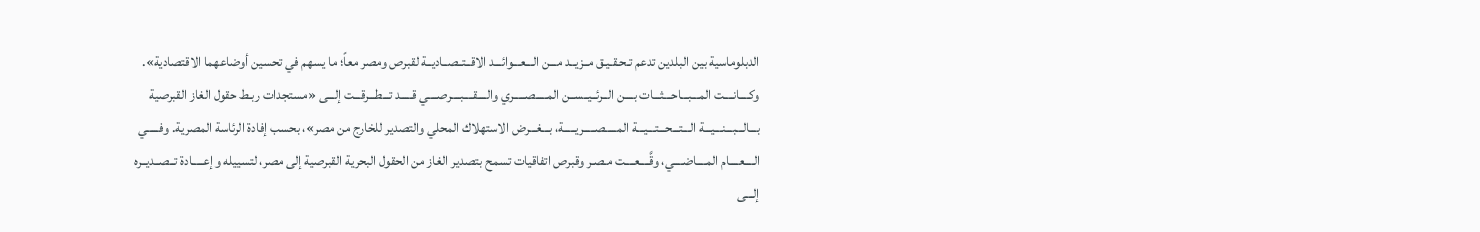الدبلوماسية بين البلدين تدعم تـحـقـيـق مــزيــد مـــن الـــعـــوائـــد الاقــتــصــاديــة لقبرص ومصر معاً؛ ما يسهم في تحسين أوضاعهما الاقتصادية». وكــــانــــت المـــبـــاحـــثـــات بــــن الــرئــيــســن المـــــصـــــري والــــقــــبــــرصــــي قـــــد تـــطـــرقـــت إلـــى «مستجدات ربـط حقول الغاز القبرصية بـــالـــبـــنـــيـــة الـــتـــحـــتـــيـــة المـــــصـــــريـــــة، بـــغـــرض الاستهلاك المحلي والتصدير للخارج من مصر»، بحسب إفادة الرئاسة المصرية. وفـــــي الــــعــــام المــــاضــــي، وقَّــــعــــت مـصـر وقبرص اتفاقيات تسمح بتصدير الغاز من الحقول البحرية القبرصية إلى مصر، لتسييله وإعـــــادة تــصــديــره إلـــى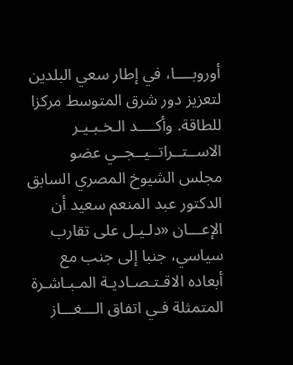أوروبــــا، في إطار سعي البلدين لتعزيز دور شرق المتوسط مركزا للطاقة. وأكــــد الـخـبـيـر الاســتــراتــيــجــي عضو مجلس الشيوخ المصري السابق الدكتور عبد المنعم سعيد أن الإعـــان «دلـيـل على تقارب سياسي، جنبا إلى جنب مع أبعاده الاقـتـصـاديـة المـبـاشـرة المتمثلة فـي اتفاق الـــغـــاز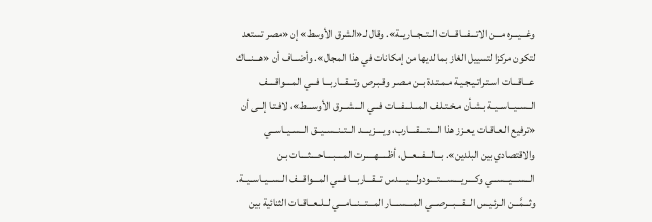وغـــيـــره مـــن الاتـــفـــاقـــات الــتــجــاريــة». وقال لـ«الشرق الأوسط» إن «مصر تستعد لتكون مركزا لتسييل الغاز بما لديها من إمكانات في هذا المجال». وأضـــاف أن «هـــنـــاك عـــاقـــات اسـتـراتـيـجـيـة مـمـتـدة بــن مـصـر وقـبـرص وتـــقـــاربـــا فـــي المــــواقــــف الــســيــاســيــة بـشـأن مـخـتـلـف المـــلـــفـــات فـــي الـــشـــرق الأوســـط»، لافـتـا إلــى أن «ترفيع الـعـاقـات يـعـزز هذا الــــتــــقــــارب، ويــــزيــــد الــتــنــســيــق الــســيــاســي والاقتصادي بين البلدين». بـــالـــفـــعـــل، أظـــــهـــــرت المــــبــــاحــــثــــات بـن الـــســـيـــســـي وكــــريــــســــتــــودولــــيــــدس تـــقـــاربـــا فـــي المـــواقـــف الــســيــاســيــة. وثـــمَّـــن الـرئـيـس الـــقـــبـــرصـــي المــــســــار المـــتـــنـــامـــي لــلــعــاقــات الثنائية بين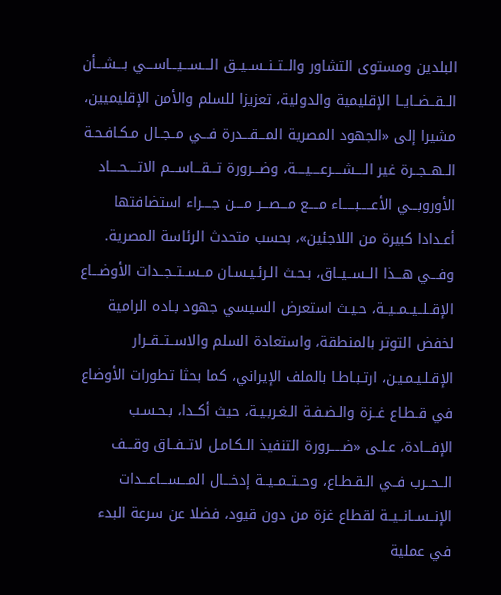البلدين ومستوى التشاور والــتــنــســيــق الـــســـيـــاســـي بـــشـــأن الــقــضــايــا الإقليمية والدولية، تعزيزا للسلم والأمن الإقليميين، مشيرا إلى «الجهود المصرية المـــقـــدرة فـــي مــجــال مـكـافـحـة الــهــجــرة غير الــــشــــرعــــيــــة، وضـــرورة تـــقـــاســـم الاتــــحــــاد الأوروبـــي الأعـــــبـــــاء مــــع مـــصـــر مــــن جــــراء استضافتها أعـدادا كبيرة من اللاجئين»، بحسب متحدث الرئاسة المصرية. وفـــي هـــذا الــســيــاق، بـحـث الـرئـيـسـان مــســتــجــدات الأوضـــاع الإقــلــيــمــيــة، حـيـث استعرض السيسي جهود بـاده الرامية لخفض التوتر بالمنطقة، واستعادة السلم والاســتــقــرار الإقـلـيـمـيـن، ارتـبـاطـا بالملف الإيراني، كما بحثا تطورات الأوضاع في قـطـاع غــزة والـضـفـة الـغـربـيـة، حيث أكــدا، بـحـسـب الإفـــادة، عـلـى «ضـــــرورة التنفيذ الـكـامـل لاتــفــاق وقـــف الــحــرب فــي الـقـطـاع، وحــتــمــيــة إدخـــال المـــســـاعـــدات الإنــســانــيــة لقطاع غزة من دون قيود، فضلا عن سرعة البدء في عملية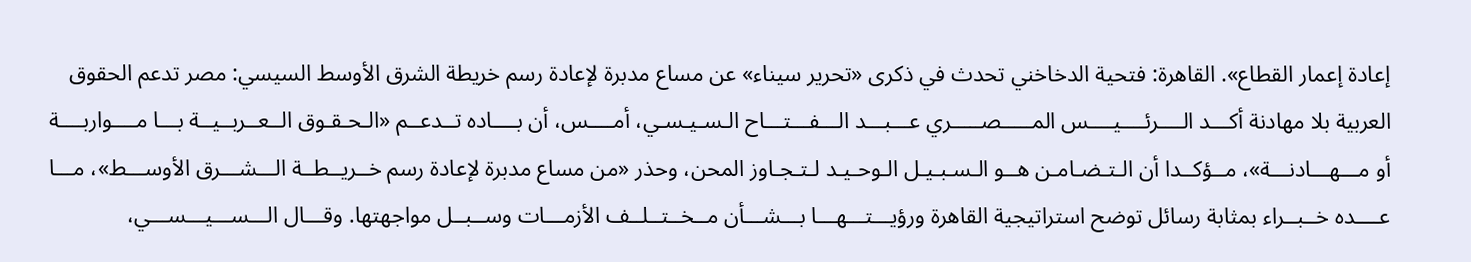إعادة إعمار القطاع». القاهرة: فتحية الدخاخني تحدث في ذكرى «تحرير سيناء» عن مساع مدبرة لإعادة رسم خريطة الشرق الأوسط السيسي: مصر تدعم الحقوق العربية بلا مهادنة أكـــد الــــرئــــيــــس المـــــصـــــري عـــبـــد الـــفـــتـــاح الـسـيـسـي، أمــــس، أن بــــاده تــدعــم «الـحـقـوق الــعــربــيــة بـــا مــــواربــــة أو مـــهـــادنـــة»، مــؤكــدا أن الـتـضـامـن هــو الـسـبـيـل الـوحـيـد لـتـجـاوز المحن، وحذر «من مساع مدبرة لإعادة رسم خــريــطــة الـــشـــرق الأوســـط»، مـــا عــــده خــبــراء بمثابة رسائل توضح استراتيجية القاهرة ورؤيـــتـــهـــا بـــشـــأن مــخــتــلــف الأزمـــات وســبــل مواجهتها. وقـــال الـــســـيـــســـي،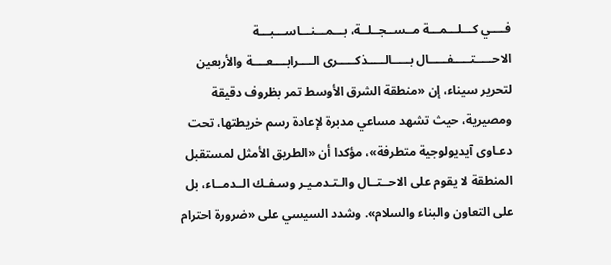فــــي كـــلـــمـــة مــســجــلــة، بـــمـــنـــاســـبـــة الاحـــــتـــــفـــــال بـــــالـــــذكـــــرى الــــرابــــعــــة والأربعين لتحرير سيناء، إن «منطقة الشرق الأوسط تمر بظروف دقيقة ومصيرية، حيث تشهد مساعي مدبرة لإعادة رسم خريطتها، تحت دعـاوى آيديولوجية متطرفة»، مؤكدا أن «الطريق الأمثل لمستقبل المنطقة لا يقوم على الاحــتــال والـتـدمـيـر وسـفـك الــدمــاء، بل على التعاون والبناء والسلام». وشدد السيسي على «ضرورة احترام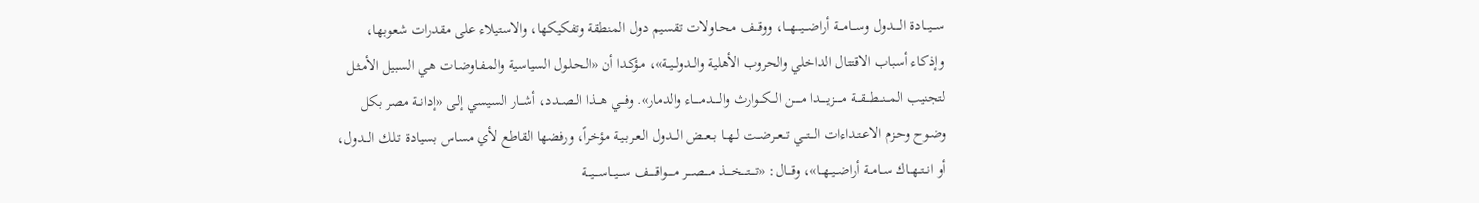ســـيـــادة الـــــدول وســـامـــة أراضـــيـــهـــا، ووقـــف مـحـاولات تقسيم دول المنطقة وتفكيكها، والاستيلاء على مقدرات شعوبها، وإذكاء أسباب الاقتتال الداخلي والحروب الأهلية والــدولــيــة»، مـؤكـدا أن «الـحـلـول السياسية والمـفـاوضـات هـي السبيل الأمـثـل لتجنيب المـــنـــطـــقـــة مـــــزيـــــدا مـــــن الـــكـــوارث والـــــدمـــــاء والدمار». وفـــي هـــذا الــصــدد، أشـــار السيسي إلـى «إدانــة مصر بكل وضـوح وحـزم الاعـتـداءات الـــتـــي تــعــرضــت لــهــا بــعــض الـــدول الـعـربـيـة مؤخراً، ورفضها القاطع لأي مساس بسيادة تـلـك الـــدول، أو انــتــهــاك ســامــة أراضــيــهــا»، وقـــال: «تــــتــــخــــذ مــــصــــر مـــــواقـــــف ســـيـــاســـيـــة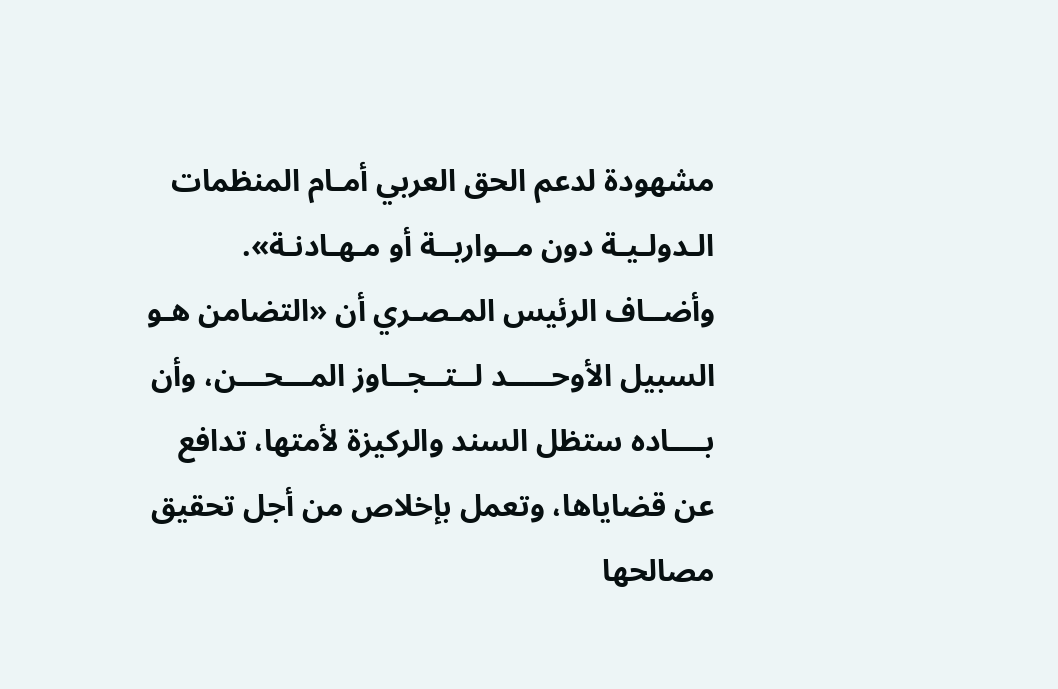مشهودة لدعم الحق العربي أمـام المنظمات الـدولـيـة دون مــواربــة أو مـهـادنـة». وأضــاف الرئيس المـصـري أن «التضامن هـو السبيل الأوحـــــد لــتــجــاوز المـــحـــن، وأن بــــاده ستظل السند والركيزة لأمتها، تدافع عن قضاياها، وتعمل بإخلاص من أجل تحقيق مصالحها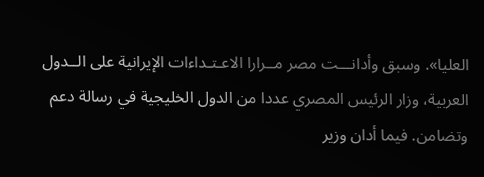العليا». وسبق وأدانـــت مصر مــرارا الاعـتـداءات الإيرانية على الــدول العربية، وزار الرئيس المصري عددا من الدول الخليجية في رسالة دعم وتضامن. فيما أدان وزير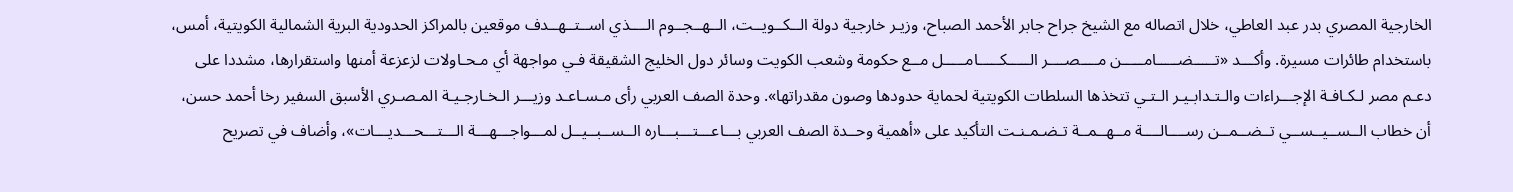الخارجية المصري بدر عبد العاطي، خلال اتصاله مع الشيخ جراح جابر الأحمد الصباح، وزيـر خارجية دولة الــكــويــت، الــهــجــوم الــــذي اســتــهــدف موقعين بالمراكز الحدودية البرية الشمالية الكويتية، أمس، باستخدام طائرات مسيرة. وأكـــد «تـــــضـــــامـــــن مــــصــــر الـــــكـــــامـــــل مــع حكومة وشعب الكويت وسائر دول الخليج الشقيقة فـي مواجهة أي مـحـاولات لزعزعة أمنها واستقرارها، مشددا على دعـم مصر لـكـافـة الإجـــراءات والـتـدابـيـر الـتـي تتخذها السلطات الكويتية لحماية حدودها وصون مقدراتها». وحدة الصف العربي رأى مـسـاعـد وزيـــر الـخـارجـيـة المـصـري الأسبق السفير رخا أحمد حسن، أن خطاب الــســيــســي تــضــمــن رســــالــــة مــهــمــة تـضـمـنـت التأكيد على «أهمية وحــدة الصف العربي بـــاعـــتـــبـــاره الــســبــيــل لمـــواجـــهـــة الـــتـــحـــديـــات»، وأضاف في تصريح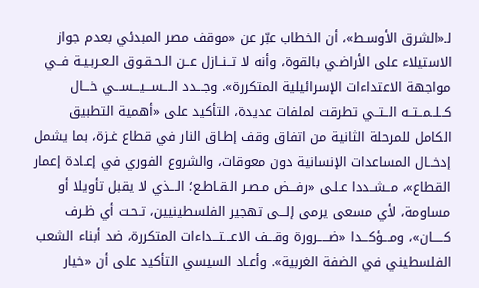لـ«الشرق الأوسـط»، أن الخطاب عبّر عن «موقف مصر المبدئي بعدم جواز الاستيلاء على الأراضـي بالقوة، وأنه لا تــنــازل عــن الـحـقـوق الـعـربـيـة فــي مواجهة الاعتداءات الإسرائيلية المتكررة». وجـــدد الـــســـيـــســـي خـــال كــلــمــتــه الــتــي تطرقت لملفات عديدة، التأكيد على «أهمية التطبيق الكامل للمرحلة الثانية من اتفاق وقف إطـاق النار في قطاع غـزة، بما يشمل إدخــال المساعدات الإنسانية دون معوقات، والشروع الفوري في إعـادة إعمار القطاع»، مــشــددا عـلـى «رفـــض مـصـر الـقـاطـع؛ الـــذي لا يقبل تأويلا أو مساومة، لأي مسعى يرمى إلـــى تهجير الفلسطينيين، تـحـت أي ظـرف كـــــان»، ومـــؤكـــدا «ضـــــرورة وقـــف الاعـــتـــداءات المتكررة، ضد أبناء الشعب الفلسطيني في الضفة الغربية». وأعـاد السيسي التأكيد على أن «خيار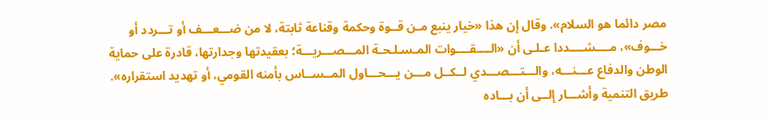مصر دائما هو السلام». وقال إن هذا «خيار ينبع مـن قــوة وحكمة وقناعة ثابتة، لا من ضـــعـــف أو تـــردد أو خـــوف»، مــــشــــددا عـلـى أن «الــــقــــوات المـسـلـحـة المـــصـــريـــة؛ بعقيدتها وجدارتها، قادرة على حماية الوطن والدفاع عـــنـــه، والـــتـــصـــدي لــكــل مـــن يـــحـــاول المــســاس بأمنه القومي، أو تهديد استقراره». طريق التنمية وأشـــار إلــى أن بـــاده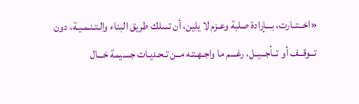«اخــتــارت، بـــإرادة صلبة وعـزم لا يلين، أن تسلك طريق البناء والـتـنـمـيـة، دون تــوقــف أو تــأجــيــل، رغـــم ما واجـهـتـه مــن تـحـديـات جسيمة خـــال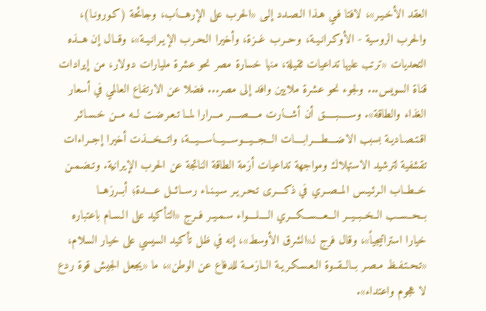العقد الأخـيـر»، لافتا فـي هـذا الـصـدد إلـى «الحرب على الإرهـــاب، وجائحة (كـورونـا)، والحرب الروسية - الأوكـرانـيـة، وحــرب غــزة، وأخيرا الـحـرب الإيـرانـيـة»، وقــال إن هــذه التحديات «ترتب عليها تداعيات ثقيلة، منها خسارة مصر نحو عشرة مليارات دولار، من إيرادات قناة السويس... ولجوء نحو عشرة ملايين وافد إلى مصر... فضلا عن الارتفاع العالمي في أسعار الغذاء والطاقة». وســـــبـــــق أن أشـــارت مــــصــــر مـــرارا لمــا تـعـرضـت لــه مــن خـسـائـر اقـتـصـاديـة بسبب الاضــــطــــرابــــات الـــجـــيـــوســـيـــاســـيـــة، واتـــخـــذت أخيرا إجــراءات تقشفية لترشيد الاستهلاك ومواجهة تداعيات أزمة الطاقة الناتجة عن الحرب الإيرانية. وتـضـمـن خــطــاب الـرئـيـس المــصــري في ذكــــرى تـحـريـر سـيـنـاء رســائــل عــــدة؛ أبــرزهــا بــحــســب الــخــبــيــر الـــعـــســـكـــري الــــلــــواء سـمـيـر فــرج «التأكيد على الـسـام باعتباره خيارا استراتيجياً»، وقال فرج لـ«الشرق الأوسط»، إنه في ظل تأكيد السيسي على خيار السلام، «تـحـتـفـظ مـصـر بــالــقــوة الـعـسـكـريـة الــازمــة للدفاع عن الوطن»، ما «يجعل الجيش قوة ردع لا هجوم واعتداء».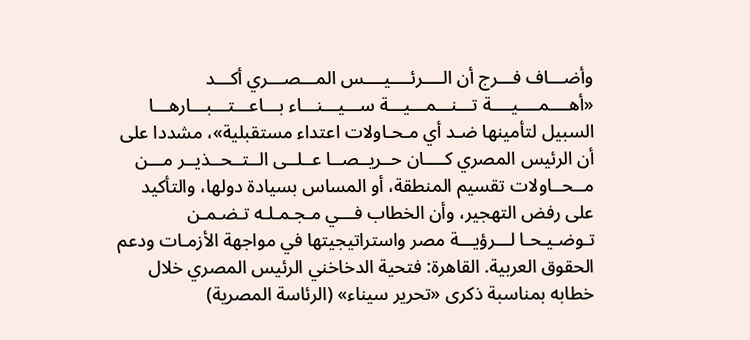وأضـــاف فـــرج أن الــــرئــــيــــس المـــصـــري أكـــد «أهــــمــــيــــة تـــنـــمـــيـــة ســـيـــنـــاء بـــاعـــتـــبـــارهـــا السبيل لتأمينها ضـد أي مـحـاولات اعتداء مستقبلية»، مشددا على أن الرئيس المصري كــــان حــريــصــا عــلــى الــتــحــذيــر مـــن مــحــاولات تقسيم المنطقة، أو المساس بسيادة دولها، والتأكيد على رفض التهجير، وأن الخطاب فـــي مـجـمـلـه تـضـمـن تـوضـيـحـا لـــرؤيـــة مصر واستراتيجيتها في مواجهة الأزمـات ودعم الحقوق العربية. القاهرة: فتحية الدخاخني الرئيس المصري خلال خطابه بمناسبة ذكرى «تحرير سيناء» (الرئاسة المصرية)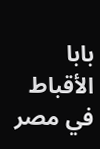بابا الأقباط في مصر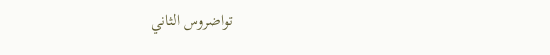تواضروس الثاني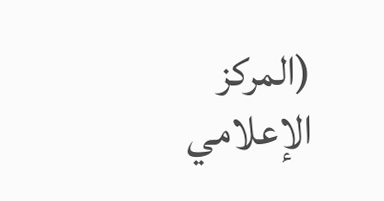(المركز الإعلامي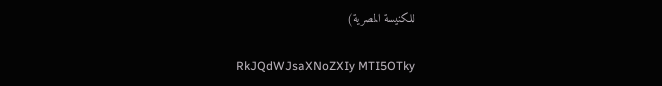للكنيسة المصرية)

RkJQdWJsaXNoZXIy MTI5OTky